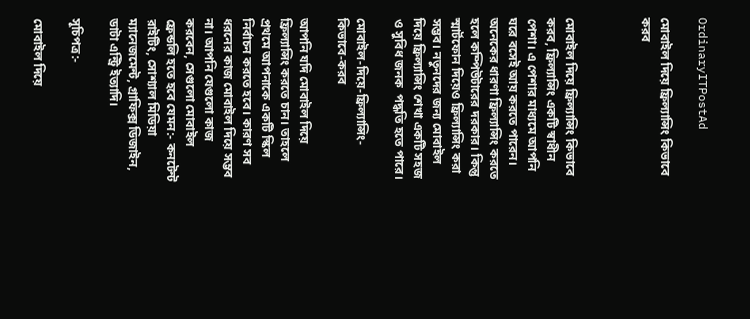OrdinaryITPostAd

মোবাইল দিয়ে ফ্রিল্যান্সিং কিভাবে করব



মোবাইল দিয়ে ফ্রিল্যান্সিং কিভাবে করব, ফ্রিল্যান্সিং একটি স্বাধীন পেশা। এ পেশার মাধ্যমে আপনি ঘরে বসেই আয় করতে পারেন। অনেকের ধারণা ফ্রিল্যান্সিং করতে হলে কম্পিউটারের দরকার। কিন্তু স্মার্টফোন দিয়েও ফ্রিল্যান্সিং করা সম্ভব। নতুনদের জন্য মোবাইল দিয়ে ফ্রিল্যান্সিং শেখা একটি সহজ ও সুবিধ জনক  পদ্ধতি হতে পারে।

মোবাইল-দিয়ে-ফ্রিল্যান্সিং-কিভাবে-করব

আপনি যদি মোবাইল দিয়ে ফ্রিল্যান্সিং করতে চান। তাহলে প্রথমে আপনাকে একটি স্কিল নির্বাচন করতে হবে। কারণ সব ধরনের কাজ মোবাইল দিয়ে সম্ভব না। আপনি যেগুলো কাজ করবেন, সেগুলো মোবাইল ফ্রেন্ডলি হতে হবে যেমন:- কনটেন্ট রাইটিং, সোশ্যাল মিডিয়া ম্যানেজমেন্ট, গ্রাফিক্স ডিজাইন, ডাটা এন্ট্রি ইত্যাদি।

সূচিপত্র:-

মোবাইল দিয়ে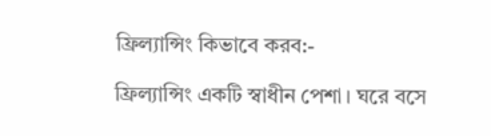ফ্রিল্যান্সিং কিভাবে করব:-

ফ্রিল্যান্সিং একটি স্বাধীন পেশা। ঘরে বসে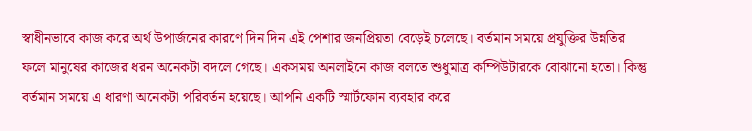স্বাধীনভাবে কাজ করে অর্থ উপার্জনের কারণে দিন দিন এই পেশার জনপ্রিয়তা বেড়েই চলেছে। বর্তমান সময়ে প্রযুক্তির উন্নতির ফলে মানুষের কাজের ধরন অনেকটা বদলে গেছে। একসময় অনলাইনে কাজ বলতে শুধুমাত্র কম্পিউটারকে বোঝানো হতো। কিন্তু  বর্তমান সময়ে এ ধারণা অনেকটা পরিবর্তন হয়েছে। আপনি একটি স্মার্টফোন ব্যবহার করে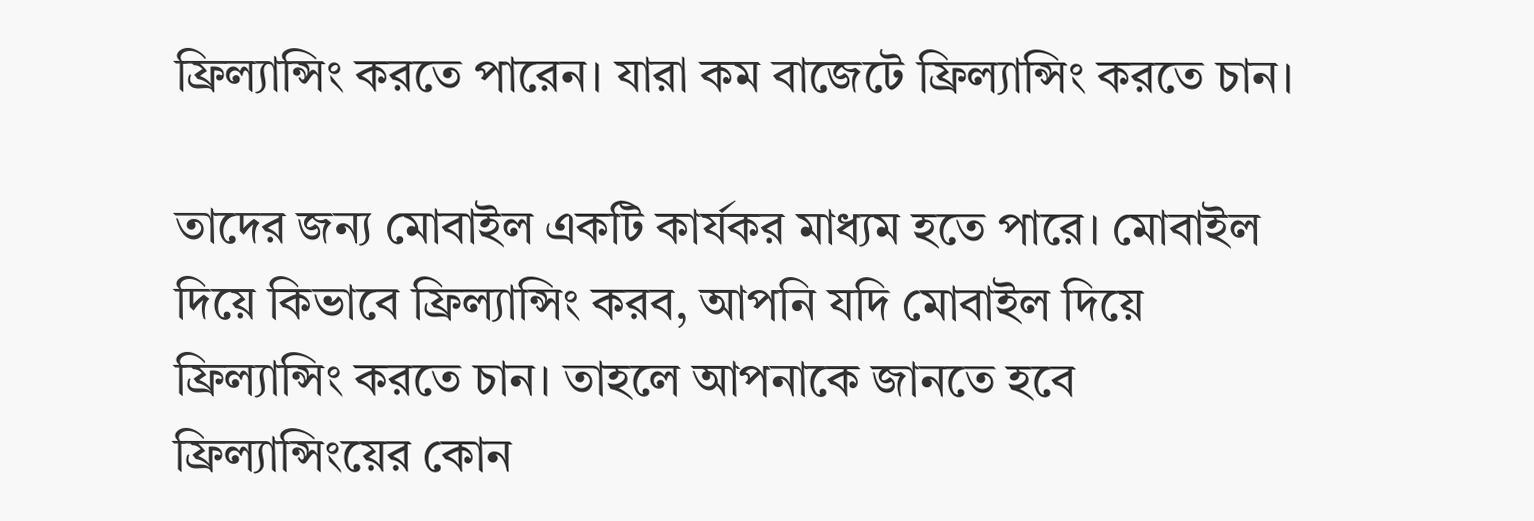ফ্রিল্যান্সিং করতে পারেন। যারা কম বাজেটে ফ্রিল্যান্সিং করতে চান।

তাদের জন্য মোবাইল একটি কার্যকর মাধ্যম হতে পারে। মোবাইল দিয়ে কিভাবে ফ্রিল্যান্সিং করব, আপনি যদি মোবাইল দিয়ে ফ্রিল্যান্সিং করতে চান। তাহলে আপনাকে জানতে হবে ফ্রিল্যান্সিংয়ের কোন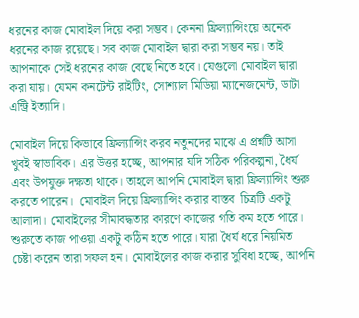ধরনের কাজ মোবাইল দিয়ে করা সম্ভব। কেননা ফ্রিল্যান্সিংয়ে অনেক ধরনের কাজ রয়েছে। সব কাজ মোবাইল দ্বারা করা সম্ভব নয়। তাই আপনাকে সেই ধরনের কাজ বেছে নিতে হবে। যেগুলো মোবাইল দ্বারা করা যায়। যেমন কনটেন্ট রাইটিং, সোশ্যাল মিডিয়া ম্যানেজমেন্ট, ডাটা এন্ট্রি ইত্যাদি।

মোবাইল দিয়ে কিভাবে ফ্রিল্যান্সিং করব নতুনদের মাঝে এ প্রশ্নটি আসা খুবই স্বাভাবিক। এর উত্তর হচ্ছে, আপনার যদি সঠিক পরিকল্পনা, ধৈর্য এবং উপযুক্ত দক্ষতা থাকে। তাহলে আপনি মোবাইল দ্বারা ফ্রিল্যান্সিং শুরু করতে পারেন।  মোবাইল দিয়ে ফ্রিল্যান্সিং করার বাস্তব  চিত্রটি একটু আলাদা। মোবাইলের সীমাবদ্ধতার কারণে কাজের গতি কম হতে পারে। শুরুতে কাজ পাওয়া একটু কঠিন হতে পারে। যারা ধৈর্য ধরে নিয়মিত চেষ্টা করেন তারা সফল হন। মোবাইলের কাজ করার সুবিধা হচ্ছে, আপনি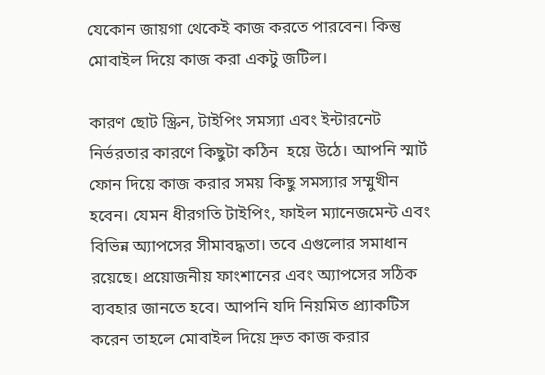যেকোন জায়গা থেকেই কাজ করতে পারবেন। কিন্তু মোবাইল দিয়ে কাজ করা একটু জটিল।

কারণ ছোট স্ক্রিন, টাইপিং সমস্যা এবং ইন্টারনেট নির্ভরতার কারণে কিছুটা কঠিন  হয়ে উঠে। আপনি স্মার্ট ফোন দিয়ে কাজ করার সময় কিছু সমস্যার সম্মুখীন হবেন। যেমন ধীরগতি টাইপিং, ফাইল ম্যানেজমেন্ট এবং বিভিন্ন অ্যাপসের সীমাবদ্ধতা। তবে এগুলোর সমাধান রয়েছে। প্রয়োজনীয় ফাংশানের এবং অ্যাপসের সঠিক ব্যবহার জানতে হবে। আপনি যদি নিয়মিত প্র্যাকটিস করেন তাহলে মোবাইল দিয়ে দ্রুত কাজ করার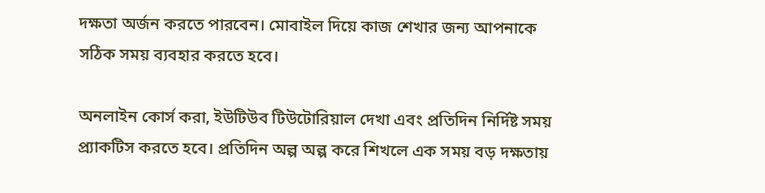দক্ষতা অর্জন করতে পারবেন। মোবাইল দিয়ে কাজ শেখার জন্য আপনাকে সঠিক সময় ব্যবহার করতে হবে।

অনলাইন কোর্স করা, ইউটিউব টিউটোরিয়াল দেখা এবং প্রতিদিন নির্দিষ্ট সময় প্র্যাকটিস করতে হবে। প্রতিদিন অল্প অল্প করে শিখলে এক সময় বড় দক্ষতায়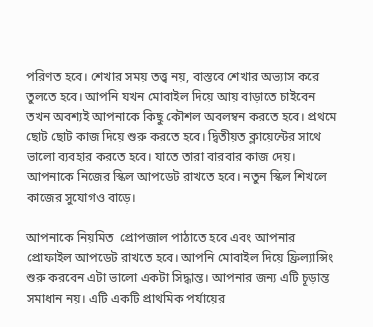পরিণত হবে। শেখার সময় তত্ত্ব নয়, বাস্তবে শেখার অভ্যাস করে তুলতে হবে। আপনি যখন মোবাইল দিয়ে আয় বাড়াতে চাইবেন তখন অবশ্যই আপনাকে কিছু কৌশল অবলম্বন করতে হবে। প্রথমে ছোট ছোট কাজ দিয়ে শুরু করতে হবে। দ্বিতীয়ত ক্লায়েন্টের সাথে ভালো ব্যবহার করতে হবে। যাতে তারা বারবার কাজ দেয়। আপনাকে নিজের স্কিল আপডেট রাখতে হবে। নতুন স্কিল শিখলে কাজের সুযোগও বাড়ে।

আপনাকে নিয়মিত  প্রোপজাল পাঠাতে হবে এবং আপনার প্রোফাইল আপডেট রাখতে হবে। আপনি মোবাইল দিয়ে ফ্রিল্যান্সিং শুরু করবেন এটা ভালো একটা সিদ্ধান্ত। আপনার জন্য এটি চূড়ান্ত সমাধান নয়। এটি একটি প্রাথমিক পর্যায়ের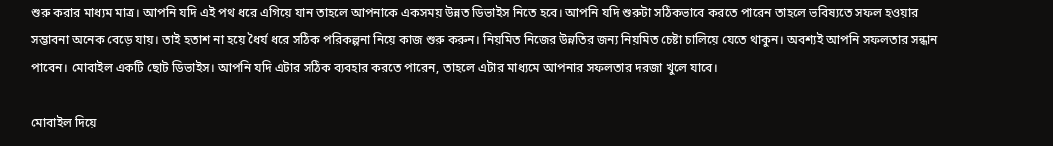শুরু করার মাধ্যম মাত্র। আপনি যদি এই পথ ধরে এগিয়ে যান তাহলে আপনাকে একসময় উন্নত ডিভাইস নিতে হবে। আপনি যদি শুরুটা সঠিকভাবে করতে পারেন তাহলে ভবিষ্যতে সফল হওয়ার সম্ভাবনা অনেক বেড়ে যায়। তাই হতাশ না হয়ে ধৈর্য ধরে সঠিক পরিকল্পনা নিয়ে কাজ শুরু করুন। নিয়মিত নিজের উন্নতির জন্য নিয়মিত চেষ্টা চালিয়ে যেতে থাকুন। অবশ্যই আপনি সফলতার সন্ধান পাবেন। মোবাইল একটি ছোট ডিভাইস। আপনি যদি এটার সঠিক ব্যবহার করতে পারেন, তাহলে এটার মাধ্যমে আপনার সফলতার দরজা খুলে যাবে।

মোবাইল দিয়ে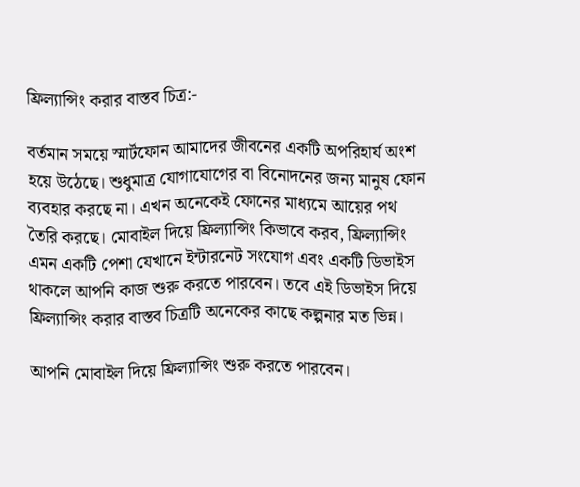ফ্রিল্যান্সিং করার বাস্তব চিত্র:-

বর্তমান সময়ে স্মার্টফোন আমাদের জীবনের একটি অপরিহার্য অংশ হয়ে উঠেছে। শুধুমাত্র যোগাযোগের বা বিনোদনের জন্য মানুষ ফোন ব্যবহার করছে না। এখন অনেকেই ফোনের মাধ্যমে আয়ের পথ তৈরি করছে। মোবাইল দিয়ে ফ্রিল্যান্সিং কিভাবে করব, ফ্রিল্যান্সিং এমন একটি পেশা যেখানে ইন্টারনেট সংযোগ এবং একটি ডিভাইস থাকলে আপনি কাজ শুরু করতে পারবেন। তবে এই ডিভাইস দিয়ে ফ্রিল্যান্সিং করার বাস্তব চিত্রটি অনেকের কাছে কল্পনার মত ভিন্ন।

আপনি মোবাইল দিয়ে ফ্রিল্যান্সিং শুরু করতে পারবেন।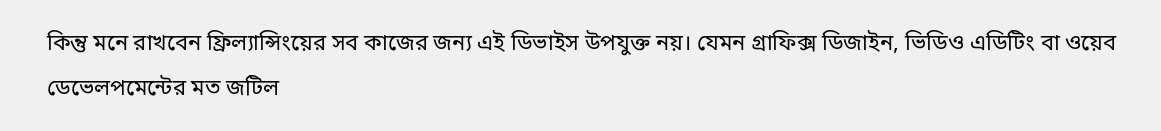কিন্তু মনে রাখবেন ফ্রিল্যান্সিংয়ের সব কাজের জন্য এই ডিভাইস উপযুক্ত নয়। যেমন গ্রাফিক্স ডিজাইন, ভিডিও এডিটিং বা ওয়েব ডেভেলপমেন্টের মত জটিল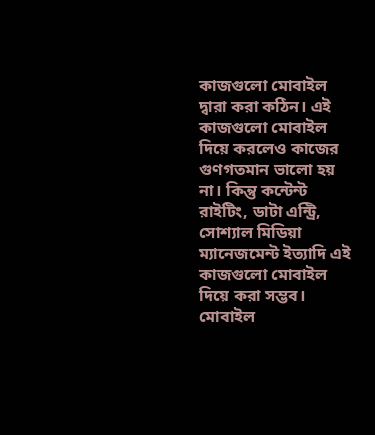কাজগুলো মোবাইল দ্বারা করা কঠিন। এই কাজগুলো মোবাইল দিয়ে করলেও কাজের গুণগতমান ভালো হয় না। কিন্তু কন্টেন্ট রাইটিং, ডাটা এন্ট্রি, সোশ্যাল মিডিয়া ম্যানেজমেন্ট ইত্যাদি এই কাজগুলো মোবাইল দিয়ে করা সম্ভব। মোবাইল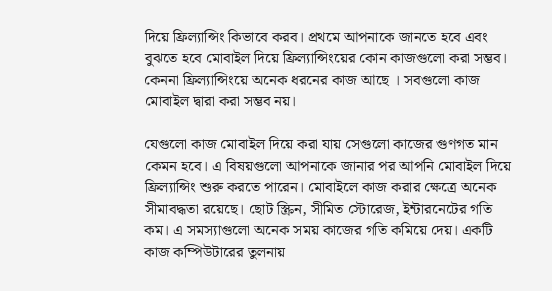দিয়ে ফ্রিল্যান্সিং কিভাবে করব। প্রথমে আপনাকে জানতে হবে এবং বুঝতে হবে মোবাইল দিয়ে ফ্রিল্যান্সিংয়ের কোন কাজগুলো করা সম্ভব। কেননা ফ্রিল্যান্সিংয়ে অনেক ধরনের কাজ আছে । সবগুলো কাজ মোবাইল দ্বারা করা সম্ভব নয়।

যেগুলো কাজ মোবাইল দিয়ে করা যায় সেগুলো কাজের গুণগত মান কেমন হবে। এ বিষয়গুলো আপনাকে জানার পর আপনি মোবাইল দিয়ে ফ্রিল্যান্সিং শুরু করতে পারেন। মোবাইলে কাজ করার ক্ষেত্রে অনেক সীমাবদ্ধতা রয়েছে। ছোট স্ক্রিন, সীমিত স্টোরেজ, ইন্টারনেটের গতি কম। এ সমস্যাগুলো অনেক সময় কাজের গতি কমিয়ে দেয়। একটি কাজ কম্পিউটারের তুলনায়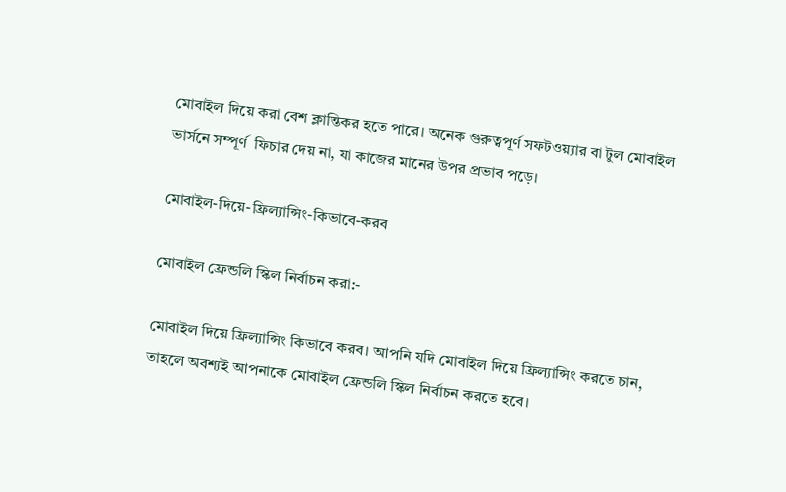মোবাইল দিয়ে করা বেশ ক্লান্তিকর হতে পারে। অনেক গুরুত্বপূর্ণ সফটওয়্যার বা টুল মোবাইল ভার্সনে সম্পূর্ণ  ফিচার দেয় না, যা কাজের মানের উপর প্রভাব পড়ে।

মোবাইল-দিয়ে-ফ্রিল্যান্সিং-কিভাবে-করব

মোবাইল ফ্রেন্ডলি স্কিল নির্বাচন করা:-

মোবাইল দিয়ে ফ্রিল্যান্সিং কিভাবে করব। আপনি যদি মোবাইল দিয়ে ফ্রিল্যান্সিং করতে চান, তাহলে অবশ্যই আপনাকে মোবাইল ফ্রেন্ডলি স্কিল নির্বাচন করতে হবে।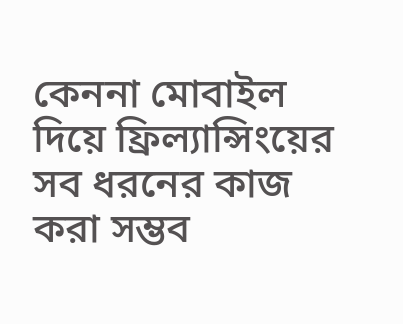কেননা মোবাইল দিয়ে ফ্রিল্যান্সিংয়ের সব ধরনের কাজ করা সম্ভব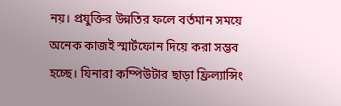নয়। প্রযুক্তির উন্নতির ফলে বর্তমান সময়ে অনেক কাজই স্মার্টফোন দিয়ে করা সম্ভব হচ্ছে। যিনারা কম্পিউটার ছাড়া ফ্রিল্যান্সিং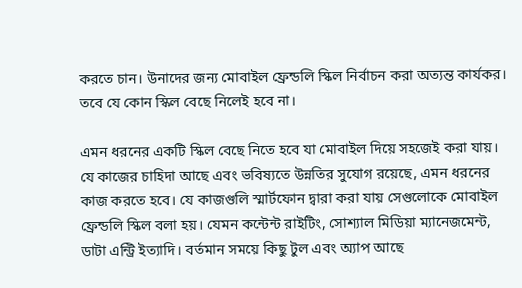করতে চান। উনাদের জন্য মোবাইল ফ্রেন্ডলি স্কিল নির্বাচন করা অত্যন্ত কার্যকর। তবে যে কোন স্কিল বেছে নিলেই হবে না।

এমন ধরনের একটি স্কিল বেছে নিতে হবে যা মোবাইল দিয়ে সহজেই করা যায়।  যে কাজের চাহিদা আছে এবং ভবিষ্যতে উন্নতির সুযোগ রয়েছে, এমন ধরনের কাজ করতে হবে। যে কাজগুলি স্মার্টফোন দ্বারা করা যায় সেগুলোকে মোবাইল ফ্রেন্ডলি স্কিল বলা হয়। যেমন কন্টেন্ট রাইটিং, সোশ্যাল মিডিয়া ম্যানেজমেন্ট, ডাটা এন্ট্রি ইত্যাদি। বর্তমান সময়ে কিছু টুল এবং অ্যাপ আছে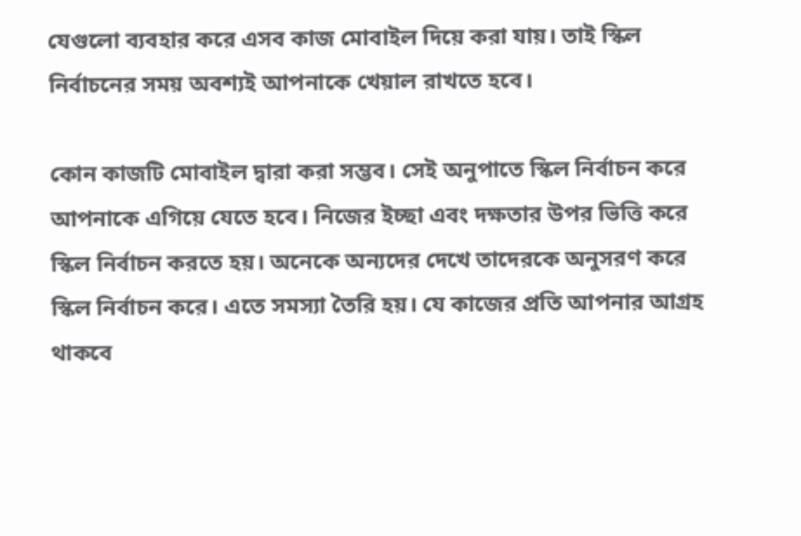যেগুলো ব্যবহার করে এসব কাজ মোবাইল দিয়ে করা যায়। তাই স্কিল নির্বাচনের সময় অবশ্যই আপনাকে খেয়াল রাখতে হবে।

কোন কাজটি মোবাইল দ্বারা করা সম্ভব। সেই অনুপাতে স্কিল নির্বাচন করে আপনাকে এগিয়ে যেতে হবে। নিজের ইচ্ছা এবং দক্ষতার উপর ভিত্তি করে স্কিল নির্বাচন করতে হয়। অনেকে অন্যদের দেখে তাদেরকে অনুসরণ করে স্কিল নির্বাচন করে। এতে সমস্যা তৈরি হয়। যে কাজের প্রতি আপনার আগ্রহ থাকবে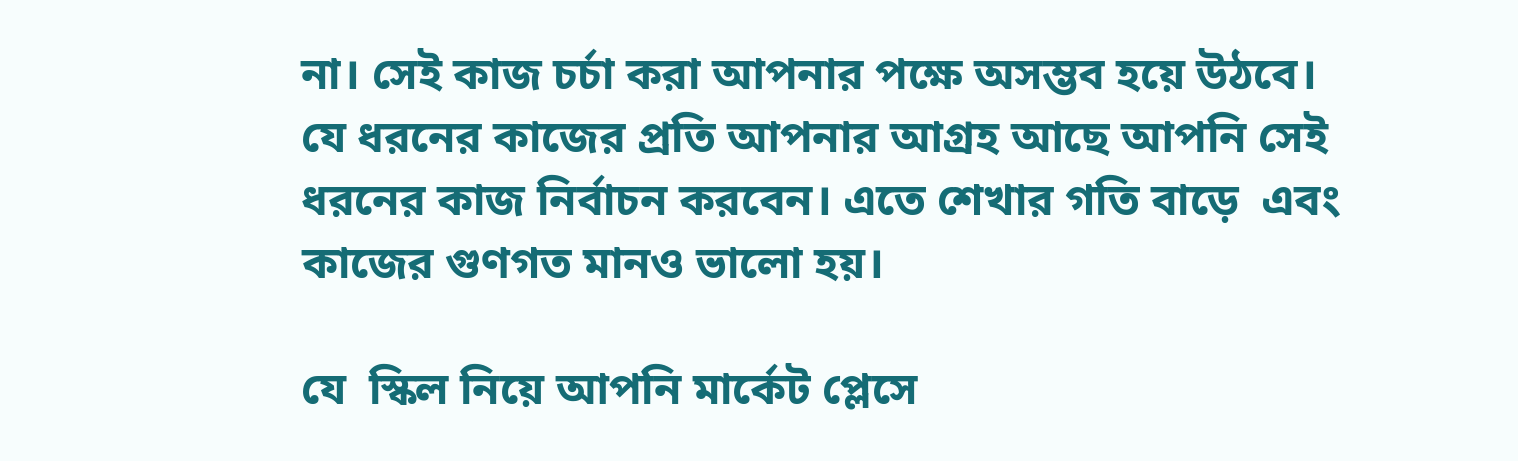না। সেই কাজ চর্চা করা আপনার পক্ষে অসম্ভব হয়ে উঠবে। যে ধরনের কাজের প্রতি আপনার আগ্রহ আছে আপনি সেই ধরনের কাজ নির্বাচন করবেন। এতে শেখার গতি বাড়ে  এবং কাজের গুণগত মানও ভালো হয়।

যে  স্কিল নিয়ে আপনি মার্কেট প্লেসে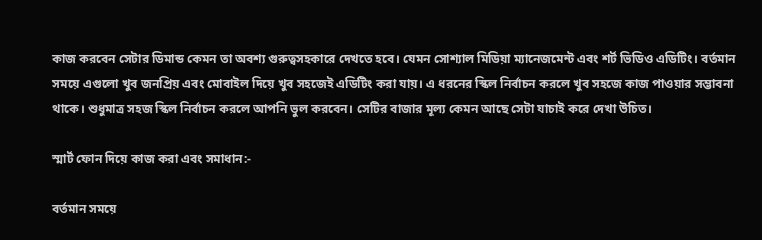কাজ করবেন সেটার ডিমান্ড কেমন তা অবশ্য গুরুত্বসহকারে দেখতে হবে। যেমন সোশ্যাল মিডিয়া ম্যানেজমেন্ট এবং শর্ট ভিডিও এডিটিং। বর্তমান সময়ে এগুলো খুব জনপ্রিয় এবং মোবাইল দিয়ে খুব সহজেই এডিটিং করা যায়। এ ধরনের স্কিল নির্বাচন করলে খুব সহজে কাজ পাওয়ার সম্ভাবনা থাকে। শুধুমাত্র সহজ স্কিল নির্বাচন করলে আপনি ভুল করবেন। সেটির বাজার মূল্য কেমন আছে সেটা যাচাই করে দেখা উচিত।

স্মার্ট ফোন দিয়ে কাজ করা এবং সমাধান:-

বর্তমান সময়ে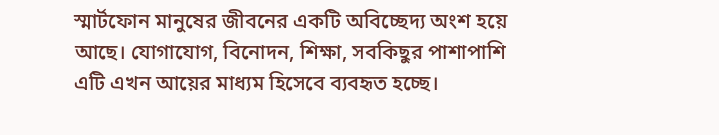স্মার্টফোন মানুষের জীবনের একটি অবিচ্ছেদ্য অংশ হয়ে আছে। যোগাযোগ, বিনোদন, শিক্ষা, সবকিছুর পাশাপাশি এটি এখন আয়ের মাধ্যম হিসেবে ব্যবহৃত হচ্ছে।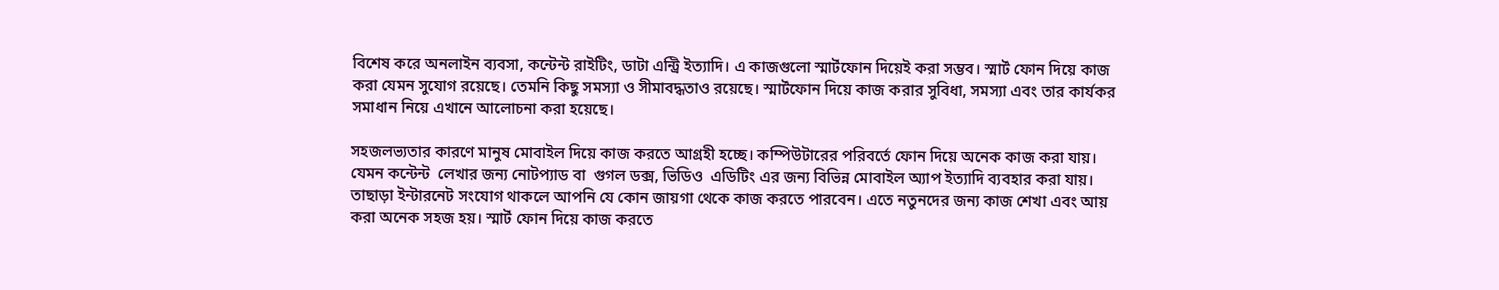বিশেষ করে অনলাইন ব্যবসা, কন্টেন্ট রাইটিং, ডাটা এন্ট্রি ইত্যাদি। এ কাজগুলো স্মার্টফোন দিয়েই করা সম্ভব। স্মার্ট ফোন দিয়ে কাজ করা যেমন সুযোগ রয়েছে। তেমনি কিছু সমস্যা ও সীমাবদ্ধতাও রয়েছে। স্মার্টফোন দিয়ে কাজ করার সুবিধা, সমস্যা এবং তার কার্যকর সমাধান নিয়ে এখানে আলোচনা করা হয়েছে।

সহজলভ্যতার কারণে মানুষ মোবাইল দিয়ে কাজ করতে আগ্রহী হচ্ছে। কম্পিউটারের পরিবর্তে ফোন দিয়ে অনেক কাজ করা যায়। যেমন কন্টেন্ট  লেখার জন্য নোটপ্যাড বা  গুগল ডক্স, ভিডিও  এডিটিং এর জন্য বিভিন্ন মোবাইল অ্যাপ ইত্যাদি ব্যবহার করা যায়। তাছাড়া ইন্টারনেট সংযোগ থাকলে আপনি যে কোন জায়গা থেকে কাজ করতে পারবেন। এতে নতুনদের জন্য কাজ শেখা এবং আয় করা অনেক সহজ হয়। স্মার্ট ফোন দিয়ে কাজ করতে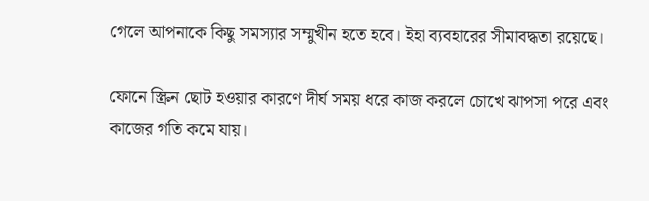গেলে আপনাকে কিছু সমস্যার সম্মুখীন হতে হবে। ইহা ব্যবহারের সীমাবদ্ধতা রয়েছে।

ফোনে স্ক্রিন ছোট হওয়ার কারণে দীর্ঘ সময় ধরে কাজ করলে চোখে ঝাপসা পরে এবং কাজের গতি কমে যায়।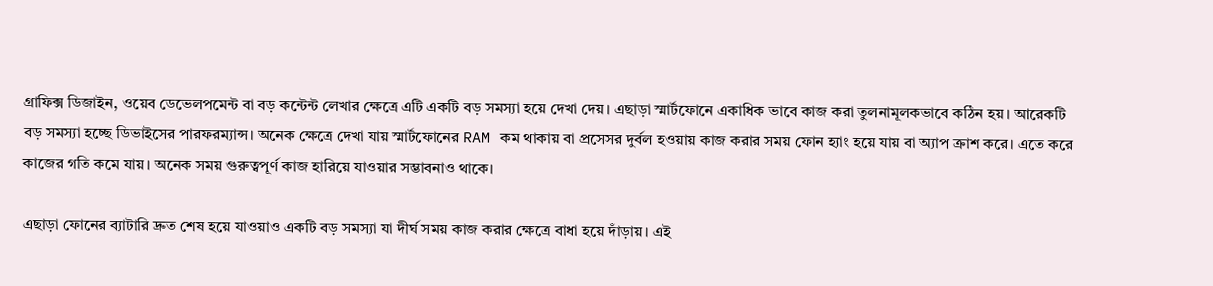গ্রাফিক্স ডিজাইন, ওয়েব ডেভেলপমেন্ট বা বড় কন্টেন্ট লেখার ক্ষেত্রে এটি একটি বড় সমস্যা হয়ে দেখা দেয়। এছাড়া স্মার্টফোনে একাধিক ভাবে কাজ করা তুলনামূলকভাবে কঠিন হয়। আরেকটি বড় সমস্যা হচ্ছে ডিভাইসের পারফরম্যান্স। অনেক ক্ষেত্রে দেখা যায় স্মার্টফোনের RAM কম থাকায় বা প্রসেসর দুর্বল হওয়ায় কাজ করার সময় ফোন হ্যাং হয়ে যায় বা অ্যাপ ক্রাশ করে। এতে করে কাজের গতি কমে যায়। অনেক সময় গুরুত্বপূর্ণ কাজ হারিয়ে যাওয়ার সম্ভাবনাও থাকে।

এছাড়া ফোনের ব্যাটারি দ্রুত শেষ হয়ে যাওয়াও একটি বড় সমস্যা যা দীর্ঘ সময় কাজ করার ক্ষেত্রে বাধা হয়ে দাঁড়ায়। এই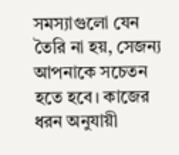সমস্যাগুলো যেন তৈরি না হয়, সেজন্য আপনাকে সচেতন হতে হবে। কাজের ধরন অনুযায়ী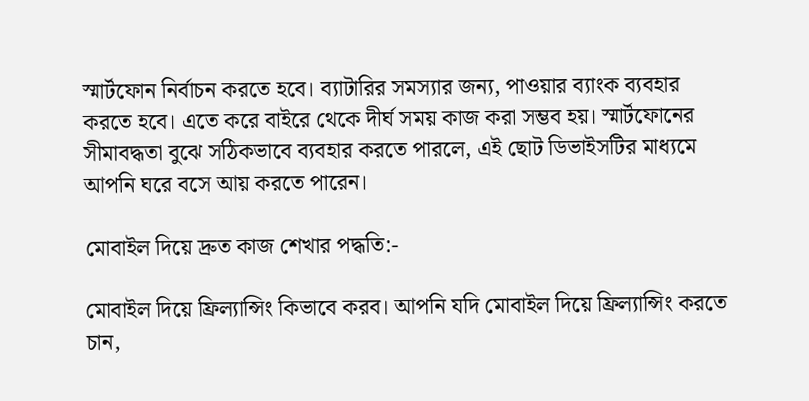স্মার্টফোন নির্বাচন করতে হবে। ব্যাটারির সমস্যার জন্য, পাওয়ার ব্যাংক ব্যবহার করতে হবে। এতে করে বাইরে থেকে দীর্ঘ সময় কাজ করা সম্ভব হয়। স্মার্টফোনের সীমাবদ্ধতা বুঝে সঠিকভাবে ব্যবহার করতে পারলে, এই ছোট ডিভাইসটির মাধ্যমে আপনি ঘরে বসে আয় করতে পারেন।

মোবাইল দিয়ে দ্রুত কাজ শেখার পদ্ধতি:-

মোবাইল দিয়ে ফ্রিল্যান্সিং কিভাবে করব। আপনি যদি মোবাইল দিয়ে ফ্রিল্যান্সিং করতে চান,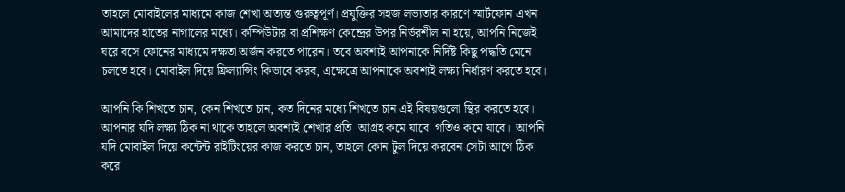তাহলে মোবাইলের মাধ্যমে কাজ শেখা অত্যন্ত গুরুত্বপূর্ণ। প্রযুক্তির সহজ লভ্যতার কারণে স্মার্টফোন এখন আমাদের হাতের নাগালের মধ্যে। কম্পিউটার বা প্রশিক্ষণ কেন্দ্রের উপর নির্ভরশীল না হয়ে, আপনি নিজেই ঘরে বসে ফোনের মাধ্যমে দক্ষতা অর্জন করতে পারেন। তবে অবশ্যই আপনাকে নির্দিষ্ট কিছু পদ্ধতি মেনে চলতে হবে। মোবাইল দিয়ে ফ্রিল্যান্সিং কিভাবে করব, এক্ষেত্রে আপনাকে অবশ্যই লক্ষ্য নির্ধারণ করতে হবে।

আপনি কি শিখতে চান, কেন শিখতে চান, কত দিনের মধ্যে শিখতে চান এই বিষয়গুলো স্থির করতে হবে। আপনার যদি লক্ষ্য ঠিক না থাকে তাহলে অবশ্যই শেখার প্রতি  আগ্রহ কমে যাবে  গতিও কমে যাবে।  আপনি যদি মোবাইল দিয়ে কন্টেন্ট রাইটিংয়ের কাজ করতে চান, তাহলে কোন টুল দিয়ে করবেন সেটা আগে ঠিক করে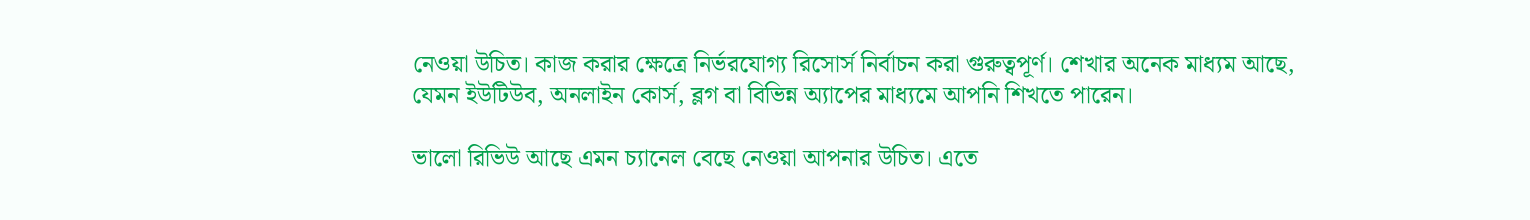নেওয়া উচিত। কাজ করার ক্ষেত্রে নির্ভরযোগ্য রিসোর্স নির্বাচন করা গুরুত্বপূর্ণ। শেখার অনেক মাধ্যম আছে, যেমন ইউটিউব, অনলাইন কোর্স, ব্লগ বা বিভিন্ন অ্যাপের মাধ্যমে আপনি শিখতে পারেন।

ভালো রিভিউ আছে এমন চ্যানেল বেছে নেওয়া আপনার উচিত। এতে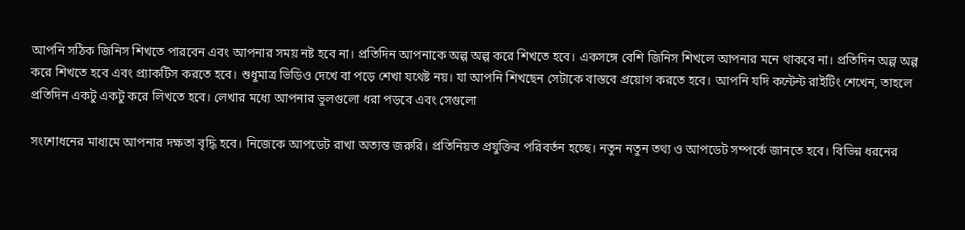আপনি সঠিক জিনিস শিখতে পারবেন এবং আপনার সময় নষ্ট হবে না। প্রতিদিন আপনাকে অল্প অল্প করে শিখতে হবে। একসঙ্গে বেশি জিনিস শিখলে আপনার মনে থাকবে না। প্রতিদিন অল্প অল্প করে শিখতে হবে এবং প্র্যাকটিস করতে হবে। শুধুমাত্র ভিডিও দেখে বা পড়ে শেখা যথেষ্ট নয়। যা আপনি শিখছেন সেটাকে বাস্তবে প্রয়োগ করতে হবে। আপনি যদি কন্টেন্ট রাইটিং শেখেন, তাহলে প্রতিদিন একটু একটু করে লিখতে হবে। লেখার মধ্যে আপনার ভুলগুলো ধরা পড়বে এবং সেগুলো

সংশোধনের মাধ্যমে আপনার দক্ষতা বৃদ্ধি হবে। নিজেকে আপডেট রাখা অত্যন্ত জরুরি। প্রতিনিয়ত প্রযুক্তির পরিবর্তন হচ্ছে। নতুন নতুন তথ্য ও আপডেট সম্পর্কে জানতে হবে। বিভিন্ন ধরনের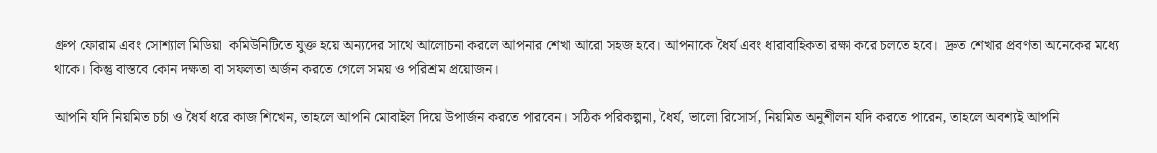গ্রুপ ফোরাম এবং সোশ্যাল মিডিয়া  কমিউনিটিতে যুক্ত হয়ে অন্যদের সাথে আলোচনা করলে আপনার শেখা আরো সহজ হবে। আপনাকে ধৈর্য এবং ধারাবাহিকতা রক্ষা করে চলতে হবে।  দ্রুত শেখার প্রবণতা অনেকের মধ্যে থাকে। কিন্তু বাস্তবে কোন দক্ষতা বা সফলতা অর্জন করতে গেলে সময় ও পরিশ্রম প্রয়োজন।

আপনি যদি নিয়মিত চর্চা ও ধৈর্য ধরে কাজ শিখেন, তাহলে আপনি মোবাইল দিয়ে উপার্জন করতে পারবেন। সঠিক পরিকল্পনা, ধৈর্য, ভালো রিসোর্স, নিয়মিত অনুশীলন যদি করতে পারেন, তাহলে অবশ্যই আপনি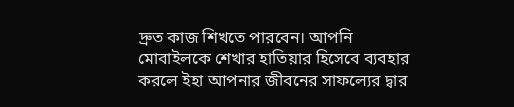দ্রুত কাজ শিখতে পারবেন। আপনি মোবাইলকে শেখার হাতিয়ার হিসেবে ব্যবহার করলে ইহা আপনার জীবনের সাফল্যের দ্বার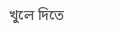খুলে দিতে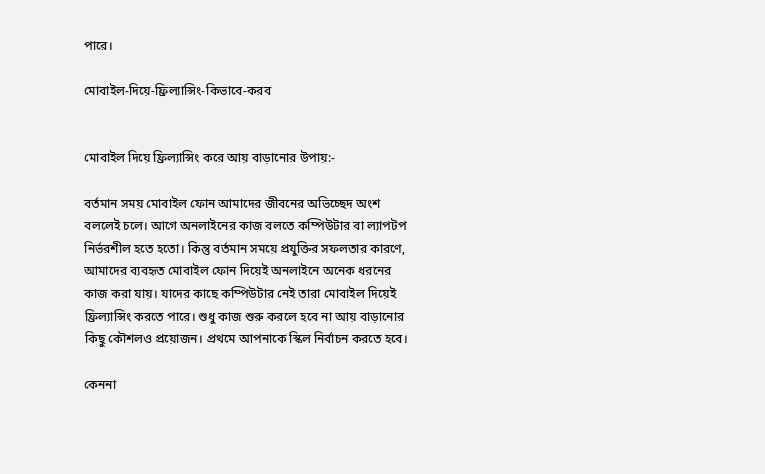পারে।

মোবাইল-দিয়ে-ফ্রিল্যান্সিং-কিভাবে-করব


মোবাইল দিয়ে ফ্রিল্যান্সিং করে আয় বাড়ানোর উপায়:-

বর্তমান সময় মোবাইল ফোন আমাদের জীবনের অভিচ্ছেদ অংশ বললেই চলে। আগে অনলাইনের কাজ বলতে কম্পিউটার বা ল্যাপটপ নির্ভরশীল হতে হতো। কিন্তু বর্তমান সময়ে প্রযুক্তির সফলতার কারণে, আমাদের ব্যবহৃত মোবাইল ফোন দিয়েই অনলাইনে অনেক ধরনের কাজ করা যায়। যাদের কাছে কম্পিউটার নেই তারা মোবাইল দিয়েই ফ্রিল্যান্সিং করতে পারে। শুধু কাজ শুরু করলে হবে না আয় বাড়ানোর কিছু কৌশলও প্রয়োজন। প্রথমে আপনাকে স্কিল নির্বাচন করতে হবে।

কেননা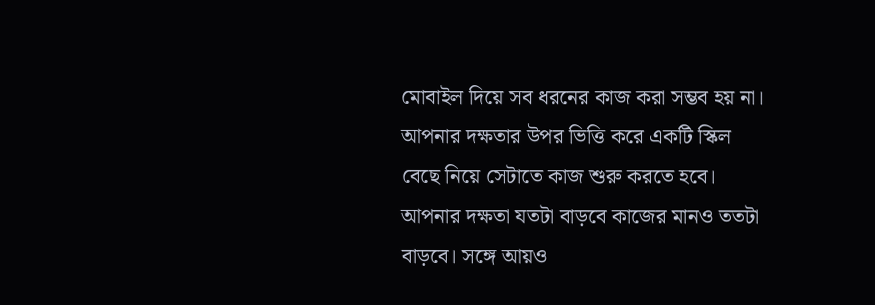মোবাইল দিয়ে সব ধরনের কাজ করা সম্ভব হয় না। আপনার দক্ষতার উপর ভিত্তি করে একটি স্কিল বেছে নিয়ে সেটাতে কাজ শুরু করতে হবে। আপনার দক্ষতা যতটা বাড়বে কাজের মানও ততটা বাড়বে। সঙ্গে আয়ও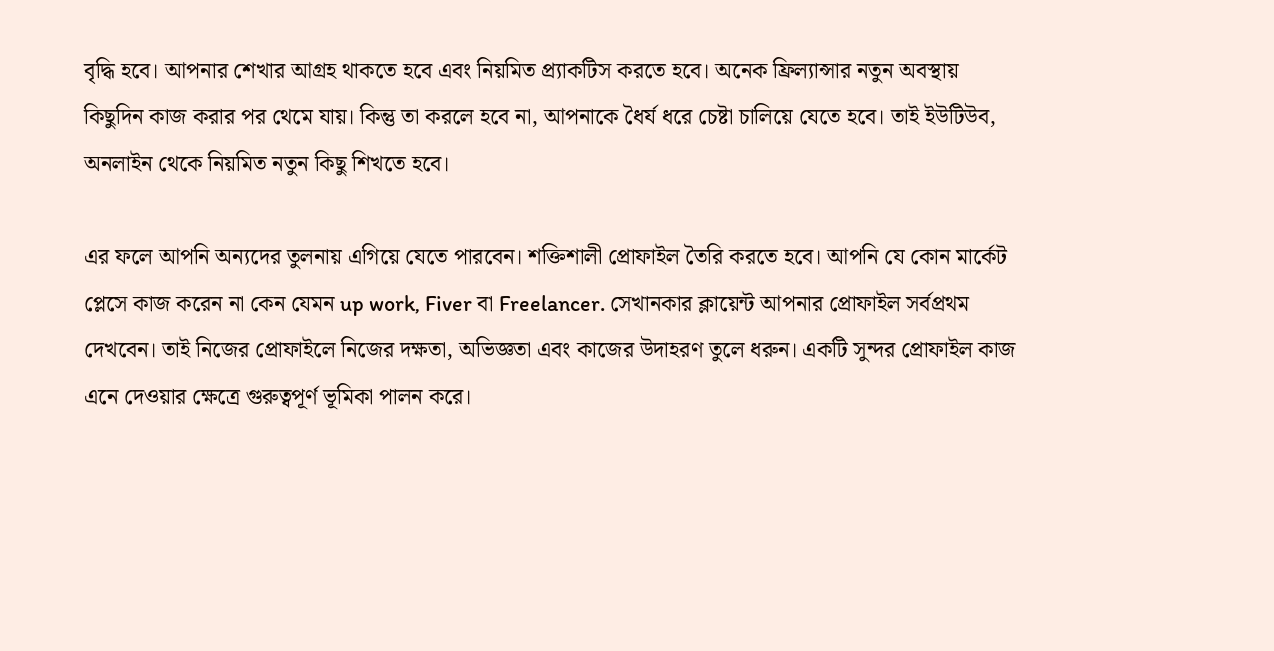বৃদ্ধি হবে। আপনার শেখার আগ্রহ থাকতে হবে এবং নিয়মিত প্র্যাকটিস করতে হবে। অনেক ফ্রিল্যান্সার নতুন অবস্থায় কিছুদিন কাজ করার পর থেমে যায়। কিন্তু তা করলে হবে না, আপনাকে ধৈর্য ধরে চেষ্টা চালিয়ে যেতে হবে। তাই ইউটিউব, অনলাইন থেকে নিয়মিত নতুন কিছু শিখতে হবে।

এর ফলে আপনি অন্যদের তুলনায় এগিয়ে যেতে পারবেন। শক্তিশালী প্রোফাইল তৈরি করতে হবে। আপনি যে কোন মার্কেট প্লেসে কাজ করেন না কেন যেমন up work, Fiver বা Freelancer. সেখানকার ক্লায়েন্ট আপনার প্রোফাইল সর্বপ্রথম দেখবেন। তাই নিজের প্রোফাইলে নিজের দক্ষতা, অভিজ্ঞতা এবং কাজের উদাহরণ তুলে ধরুন। একটি সুন্দর প্রোফাইল কাজ এনে দেওয়ার ক্ষেত্রে গুরুত্বপূর্ণ ভূমিকা পালন করে।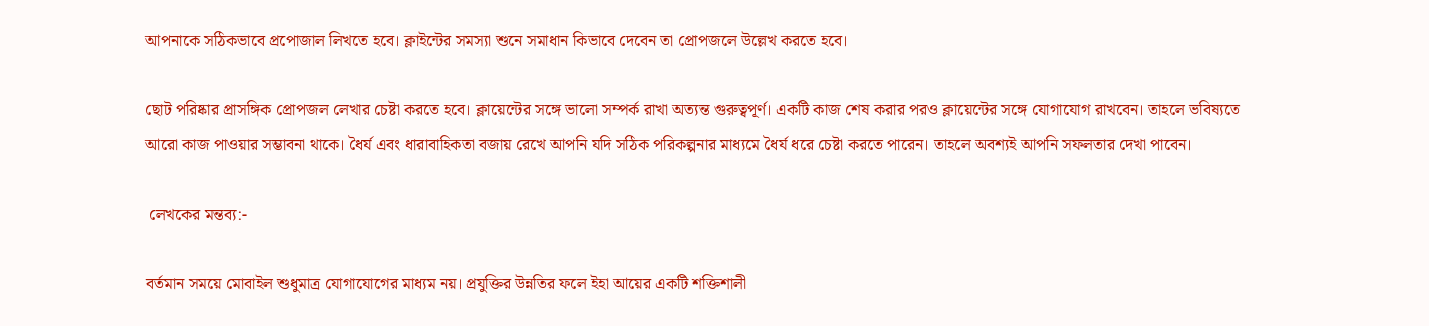আপনাকে সঠিকভাবে প্রপোজাল লিখতে হবে। ক্লাইন্টের সমস্যা শুনে সমাধান কিভাবে দেবেন তা প্রোপজলে উল্লেখ করতে হবে।

ছোট পরিষ্কার প্রাসঙ্গিক প্রোপজল লেখার চেষ্টা করতে হবে। ক্লায়েন্টের সঙ্গে ভালো সম্পর্ক রাখা অত্যন্ত গুরুত্বপূর্ণ। একটি কাজ শেষ করার পরও ক্লায়েন্টের সঙ্গে যোগাযোগ রাখবেন। তাহলে ভবিষ্যতে আরো কাজ পাওয়ার সম্ভাবনা থাকে। ধৈর্য এবং ধারাবাহিকতা বজায় রেখে আপনি যদি সঠিক পরিকল্পনার মাধ্যমে ধৈর্য ধরে চেষ্টা করতে পারেন। তাহলে অবশ্যই আপনি সফলতার দেখা পাবেন।

 লেখকের মন্তব্য:-

বর্তমান সময়ে মোবাইল শুধুমাত্র যোগাযোগের মাধ্যম নয়। প্রযুক্তির উন্নতির ফলে ইহা আয়ের একটি শক্তিশালী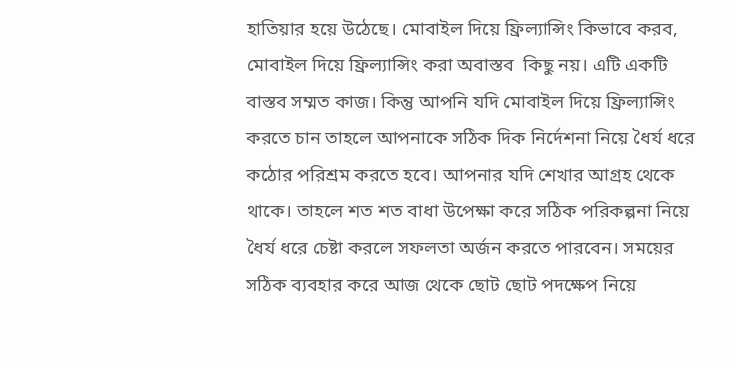হাতিয়ার হয়ে উঠেছে। মোবাইল দিয়ে ফ্রিল্যান্সিং কিভাবে করব, মোবাইল দিয়ে ফ্রিল্যান্সিং করা অবাস্তব  কিছু নয়। এটি একটি বাস্তব সম্মত কাজ। কিন্তু আপনি যদি মোবাইল দিয়ে ফ্রিল্যান্সিং করতে চান তাহলে আপনাকে সঠিক দিক নির্দেশনা নিয়ে ধৈর্য ধরে কঠোর পরিশ্রম করতে হবে। আপনার যদি শেখার আগ্রহ থেকে থাকে। তাহলে শত শত বাধা উপেক্ষা করে সঠিক পরিকল্পনা নিয়ে ধৈর্য ধরে চেষ্টা করলে সফলতা অর্জন করতে পারবেন। সময়ের সঠিক ব্যবহার করে আজ থেকে ছোট ছোট পদক্ষেপ নিয়ে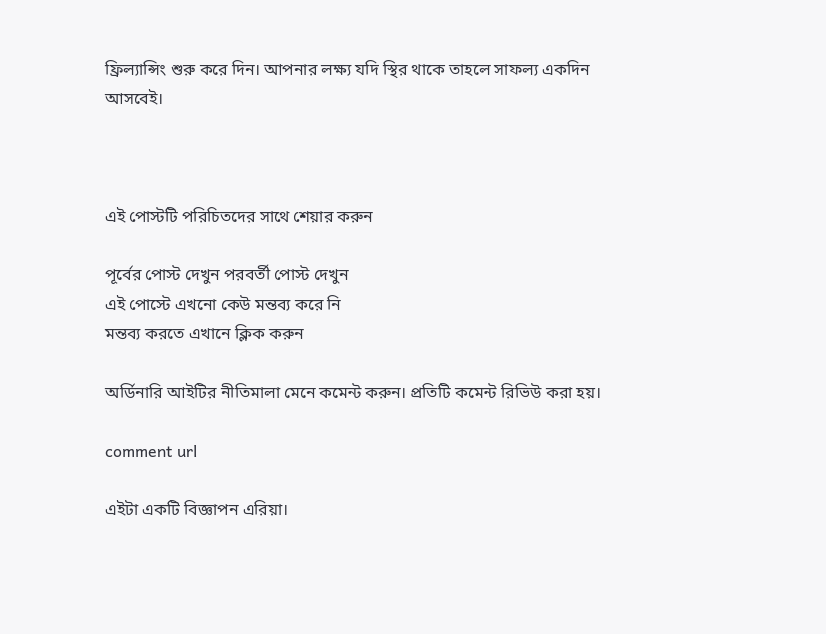ফ্রিল্যান্সিং শুরু করে দিন। আপনার লক্ষ্য যদি স্থির থাকে তাহলে সাফল্য একদিন আসবেই।



এই পোস্টটি পরিচিতদের সাথে শেয়ার করুন

পূর্বের পোস্ট দেখুন পরবর্তী পোস্ট দেখুন
এই পোস্টে এখনো কেউ মন্তব্য করে নি
মন্তব্য করতে এখানে ক্লিক করুন

অর্ডিনারি আইটির নীতিমালা মেনে কমেন্ট করুন। প্রতিটি কমেন্ট রিভিউ করা হয়।

comment url

এইটা একটি বিজ্ঞাপন এরিয়া।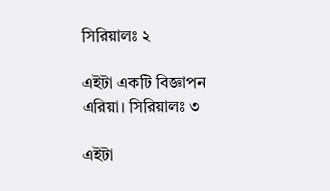সিরিয়ালঃ ২

এইটা একটি বিজ্ঞাপন এরিয়া। সিরিয়ালঃ ৩

এইটা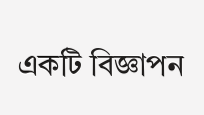একটি বিজ্ঞাপন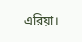এরিয়া।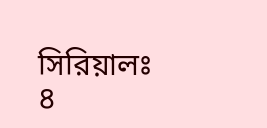সিরিয়ালঃ ৪